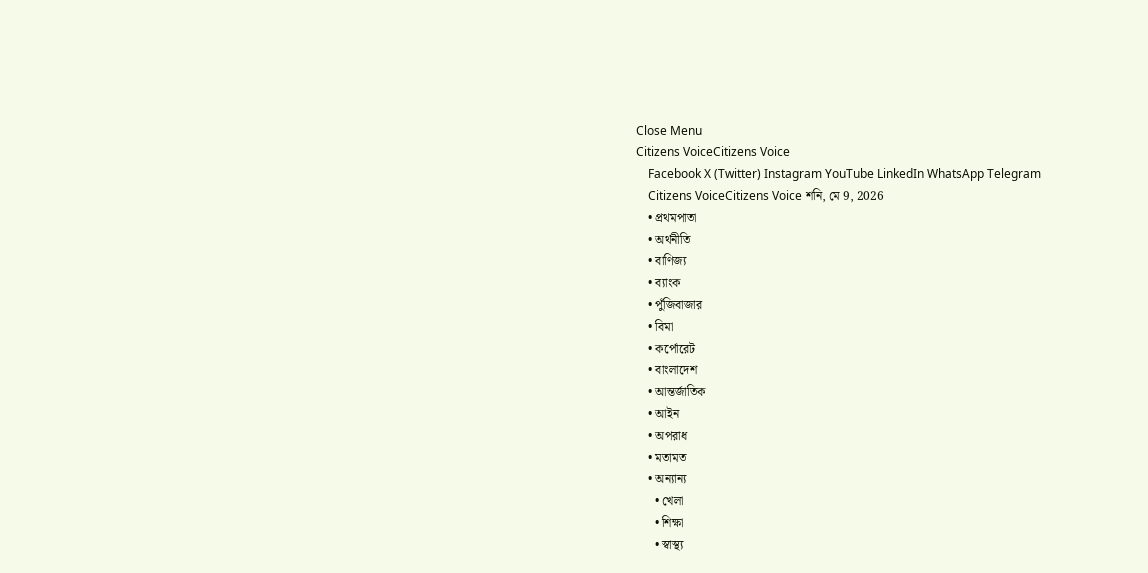Close Menu
Citizens VoiceCitizens Voice
    Facebook X (Twitter) Instagram YouTube LinkedIn WhatsApp Telegram
    Citizens VoiceCitizens Voice শনি, মে 9, 2026
    • প্রথমপাতা
    • অর্থনীতি
    • বাণিজ্য
    • ব্যাংক
    • পুঁজিবাজার
    • বিমা
    • কর্পোরেট
    • বাংলাদেশ
    • আন্তর্জাতিক
    • আইন
    • অপরাধ
    • মতামত
    • অন্যান্য
      • খেলা
      • শিক্ষা
      • স্বাস্থ্য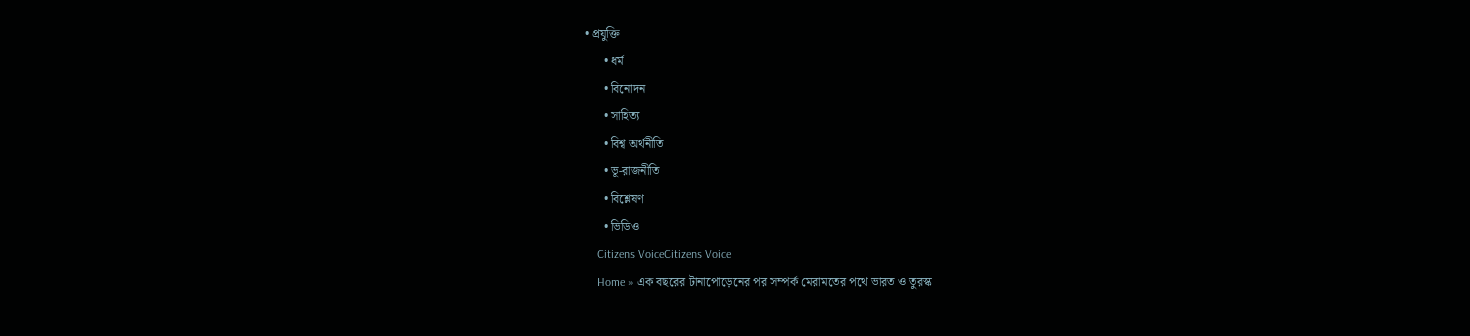• প্রযুক্তি
      • ধর্ম
      • বিনোদন
      • সাহিত্য
      • বিশ্ব অর্থনীতি
      • ভূ-রাজনীতি
      • বিশ্লেষণ
      • ভিডিও
    Citizens VoiceCitizens Voice
    Home » এক বছরের টানাপোড়েনের পর সম্পর্ক মেরামতের পথে ভারত ও তুরস্ক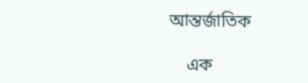আন্তর্জাতিক

    এক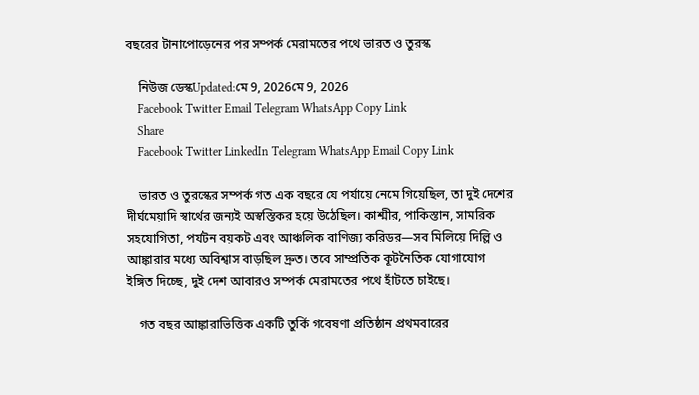বছরের টানাপোড়েনের পর সম্পর্ক মেরামতের পথে ভারত ও তুরস্ক

    নিউজ ডেস্কUpdated:মে 9, 2026মে 9, 2026
    Facebook Twitter Email Telegram WhatsApp Copy Link
    Share
    Facebook Twitter LinkedIn Telegram WhatsApp Email Copy Link

    ভারত ও তুরস্কের সম্পর্ক গত এক বছরে যে পর্যায়ে নেমে গিয়েছিল, তা দুই দেশের দীর্ঘমেয়াদি স্বার্থের জন্যই অস্বস্তিকর হয়ে উঠেছিল। কাশ্মীর, পাকিস্তান, সামরিক সহযোগিতা, পর্যটন বয়কট এবং আঞ্চলিক বাণিজ্য করিডর—সব মিলিয়ে দিল্লি ও আঙ্কারার মধ্যে অবিশ্বাস বাড়ছিল দ্রুত। তবে সাম্প্রতিক কূটনৈতিক যোগাযোগ ইঙ্গিত দিচ্ছে, দুই দেশ আবারও সম্পর্ক মেরামতের পথে হাঁটতে চাইছে।

    গত বছর আঙ্কারাভিত্তিক একটি তুর্কি গবেষণা প্রতিষ্ঠান প্রথমবারের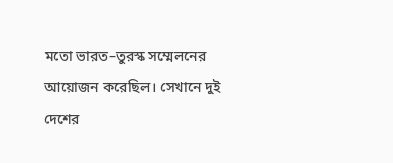মতো ভারত–তুরস্ক সম্মেলনের আয়োজন করেছিল। সেখানে দুই দেশের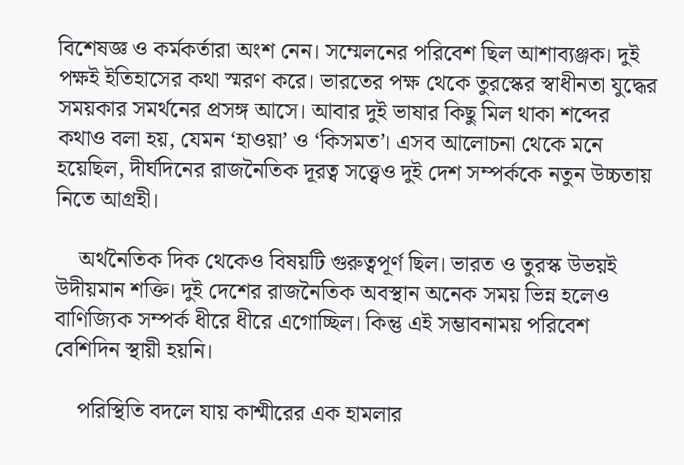বিশেষজ্ঞ ও কর্মকর্তারা অংশ নেন। সম্মেলনের পরিবেশ ছিল আশাব্যঞ্জক। দুই পক্ষই ইতিহাসের কথা স্মরণ করে। ভারতের পক্ষ থেকে তুরস্কের স্বাধীনতা যুদ্ধের সময়কার সমর্থনের প্রসঙ্গ আসে। আবার দুই ভাষার কিছু মিল থাকা শব্দের কথাও বলা হয়, যেমন ‘হাওয়া’ ও ‘কিসমত’। এসব আলোচনা থেকে মনে হয়েছিল, দীর্ঘদিনের রাজনৈতিক দূরত্ব সত্ত্বেও দুই দেশ সম্পর্ককে নতুন উচ্চতায় নিতে আগ্রহী।

    অর্থনৈতিক দিক থেকেও বিষয়টি গুরুত্বপূর্ণ ছিল। ভারত ও তুরস্ক উভয়ই উদীয়মান শক্তি। দুই দেশের রাজনৈতিক অবস্থান অনেক সময় ভিন্ন হলেও বাণিজ্যিক সম্পর্ক ধীরে ধীরে এগোচ্ছিল। কিন্তু এই সম্ভাবনাময় পরিবেশ বেশিদিন স্থায়ী হয়নি।

    পরিস্থিতি বদলে যায় কাশ্মীরের এক হামলার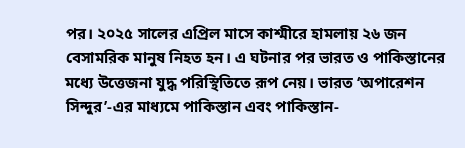পর। ২০২৫ সালের এপ্রিল মাসে কাশ্মীরে হামলায় ২৬ জন বেসামরিক মানুষ নিহত হন। এ ঘটনার পর ভারত ও পাকিস্তানের মধ্যে উত্তেজনা যুদ্ধ পরিস্থিতিতে রূপ নেয়। ভারত ‘অপারেশন সিন্দুর’-এর মাধ্যমে পাকিস্তান এবং পাকিস্তান-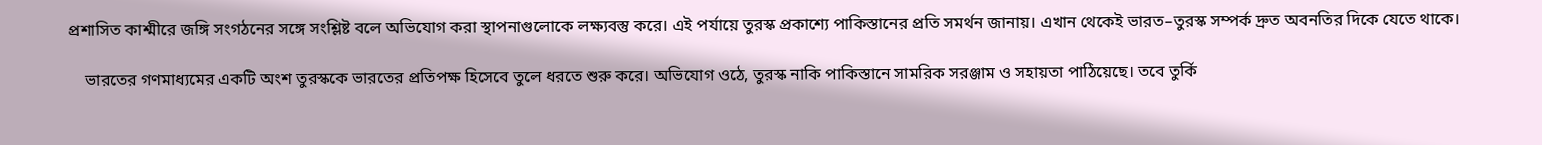প্রশাসিত কাশ্মীরে জঙ্গি সংগঠনের সঙ্গে সংশ্লিষ্ট বলে অভিযোগ করা স্থাপনাগুলোকে লক্ষ্যবস্তু করে। এই পর্যায়ে তুরস্ক প্রকাশ্যে পাকিস্তানের প্রতি সমর্থন জানায়। এখান থেকেই ভারত–তুরস্ক সম্পর্ক দ্রুত অবনতির দিকে যেতে থাকে।

    ভারতের গণমাধ্যমের একটি অংশ তুরস্ককে ভারতের প্রতিপক্ষ হিসেবে তুলে ধরতে শুরু করে। অভিযোগ ওঠে, তুরস্ক নাকি পাকিস্তানে সামরিক সরঞ্জাম ও সহায়তা পাঠিয়েছে। তবে তুর্কি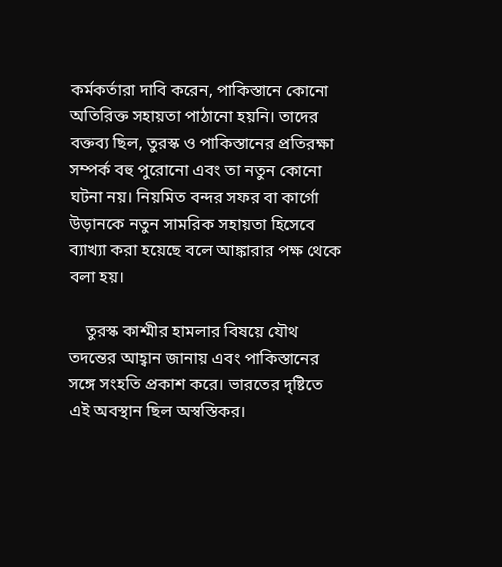কর্মকর্তারা দাবি করেন, পাকিস্তানে কোনো অতিরিক্ত সহায়তা পাঠানো হয়নি। তাদের বক্তব্য ছিল, তুরস্ক ও পাকিস্তানের প্রতিরক্ষা সম্পর্ক বহু পুরোনো এবং তা নতুন কোনো ঘটনা নয়। নিয়মিত বন্দর সফর বা কার্গো উড়ানকে নতুন সামরিক সহায়তা হিসেবে ব্যাখ্যা করা হয়েছে বলে আঙ্কারার পক্ষ থেকে বলা হয়।

    তুরস্ক কাশ্মীর হামলার বিষয়ে যৌথ তদন্তের আহ্বান জানায় এবং পাকিস্তানের সঙ্গে সংহতি প্রকাশ করে। ভারতের দৃষ্টিতে এই অবস্থান ছিল অস্বস্তিকর।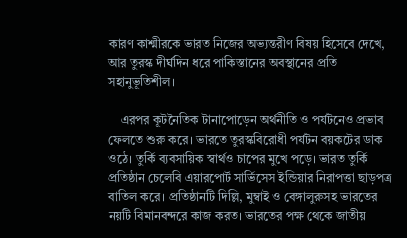কারণ কাশ্মীরকে ভারত নিজের অভ্যন্তরীণ বিষয় হিসেবে দেখে, আর তুরস্ক দীর্ঘদিন ধরে পাকিস্তানের অবস্থানের প্রতি সহানুভূতিশীল।

    এরপর কূটনৈতিক টানাপোড়েন অর্থনীতি ও পর্যটনেও প্রভাব ফেলতে শুরু করে। ভারতে তুরস্কবিরোধী পর্যটন বয়কটের ডাক ওঠে। তুর্কি ব্যবসায়িক স্বার্থও চাপের মুখে পড়ে। ভারত তুর্কি প্রতিষ্ঠান চেলেবি এয়ারপোর্ট সার্ভিসেস ইন্ডিয়ার নিরাপত্তা ছাড়পত্র বাতিল করে। প্রতিষ্ঠানটি দিল্লি, মুম্বাই ও বেঙ্গালুরুসহ ভারতের নয়টি বিমানবন্দরে কাজ করত। ভারতের পক্ষ থেকে জাতীয়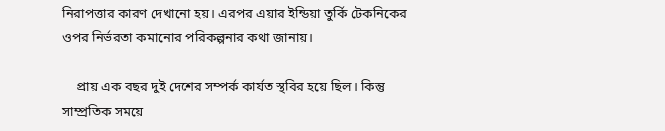নিরাপত্তার কারণ দেখানো হয়। এরপর এয়ার ইন্ডিয়া তুর্কি টেকনিকের ওপর নির্ভরতা কমানোর পরিকল্পনার কথা জানায়।

    প্রায় এক বছর দুই দেশের সম্পর্ক কার্যত স্থবির হয়ে ছিল। কিন্তু সাম্প্রতিক সময়ে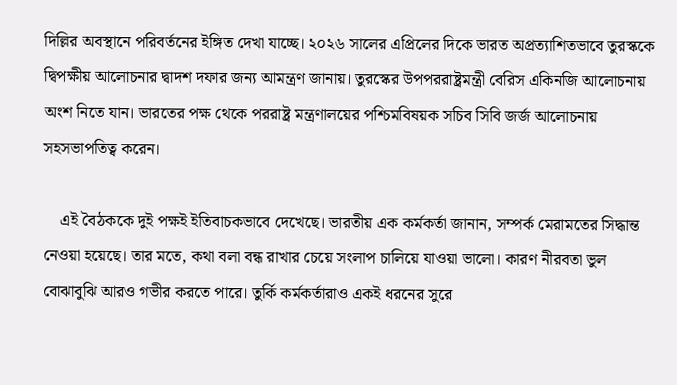দিল্লির অবস্থানে পরিবর্তনের ইঙ্গিত দেখা যাচ্ছে। ২০২৬ সালের এপ্রিলের দিকে ভারত অপ্রত্যাশিতভাবে তুরস্ককে দ্বিপক্ষীয় আলোচনার দ্বাদশ দফার জন্য আমন্ত্রণ জানায়। তুরস্কের উপপররাষ্ট্রমন্ত্রী বেরিস একিনজি আলোচনায় অংশ নিতে যান। ভারতের পক্ষ থেকে পররাষ্ট্র মন্ত্রণালয়ের পশ্চিমবিষয়ক সচিব সিবি জর্জ আলোচনায় সহসভাপতিত্ব করেন।

    এই বৈঠককে দুই পক্ষই ইতিবাচকভাবে দেখেছে। ভারতীয় এক কর্মকর্তা জানান, সম্পর্ক মেরামতের সিদ্ধান্ত নেওয়া হয়েছে। তার মতে, কথা বলা বন্ধ রাখার চেয়ে সংলাপ চালিয়ে যাওয়া ভালো। কারণ নীরবতা ভুল বোঝাবুঝি আরও গভীর করতে পারে। তুর্কি কর্মকর্তারাও একই ধরনের সুরে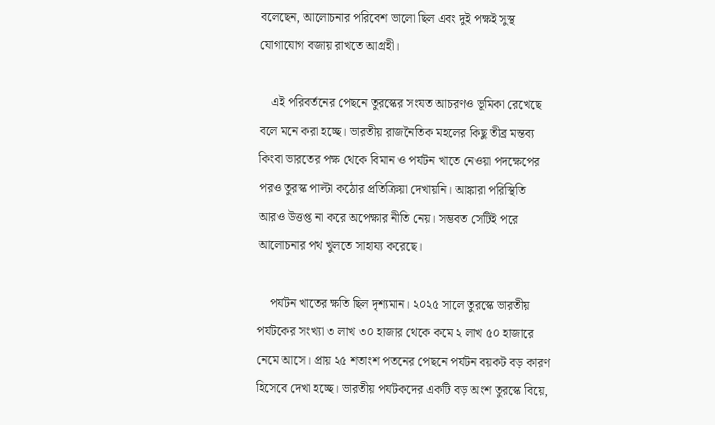বলেছেন, আলোচনার পরিবেশ ভালো ছিল এবং দুই পক্ষই সুস্থ যোগাযোগ বজায় রাখতে আগ্রহী।

    এই পরিবর্তনের পেছনে তুরস্কের সংযত আচরণও ভূমিকা রেখেছে বলে মনে করা হচ্ছে। ভারতীয় রাজনৈতিক মহলের কিছু তীব্র মন্তব্য কিংবা ভারতের পক্ষ থেকে বিমান ও পর্যটন খাতে নেওয়া পদক্ষেপের পরও তুরস্ক পাল্টা কঠোর প্রতিক্রিয়া দেখায়নি। আঙ্কারা পরিস্থিতি আরও উত্তপ্ত না করে অপেক্ষার নীতি নেয়। সম্ভবত সেটিই পরে আলোচনার পথ খুলতে সাহায্য করেছে।

    পর্যটন খাতের ক্ষতি ছিল দৃশ্যমান। ২০২৫ সালে তুরস্কে ভারতীয় পর্যটকের সংখ্যা ৩ লাখ ৩০ হাজার থেকে কমে ২ লাখ ৫০ হাজারে নেমে আসে। প্রায় ২৫ শতাংশ পতনের পেছনে পর্যটন বয়কট বড় কারণ হিসেবে দেখা হচ্ছে। ভারতীয় পর্যটকদের একটি বড় অংশ তুরস্কে বিয়ে,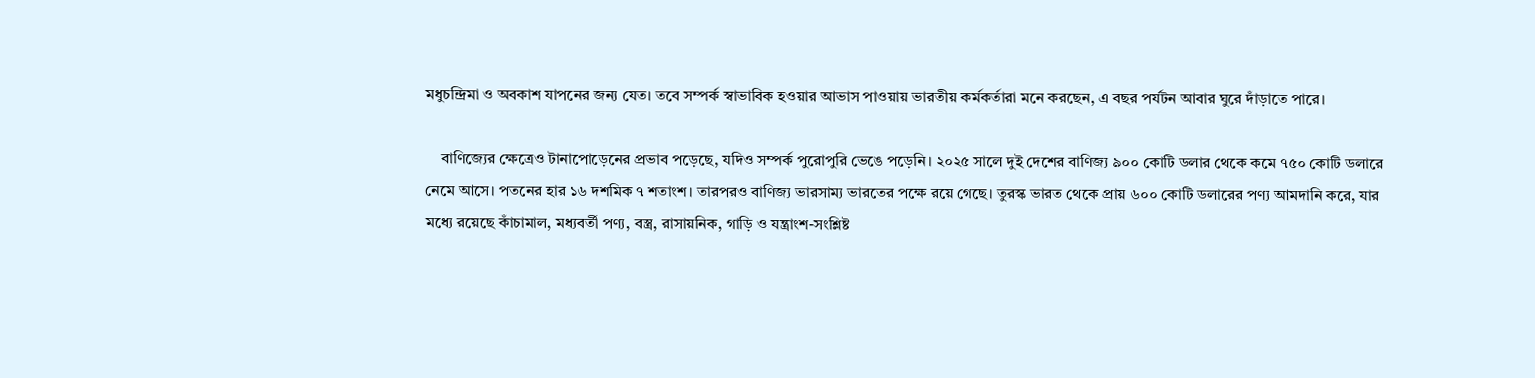মধুচন্দ্রিমা ও অবকাশ যাপনের জন্য যেত। তবে সম্পর্ক স্বাভাবিক হওয়ার আভাস পাওয়ায় ভারতীয় কর্মকর্তারা মনে করছেন, এ বছর পর্যটন আবার ঘুরে দাঁড়াতে পারে।

    বাণিজ্যের ক্ষেত্রেও টানাপোড়েনের প্রভাব পড়েছে, যদিও সম্পর্ক পুরোপুরি ভেঙে পড়েনি। ২০২৫ সালে দুই দেশের বাণিজ্য ৯০০ কোটি ডলার থেকে কমে ৭৫০ কোটি ডলারে নেমে আসে। পতনের হার ১৬ দশমিক ৭ শতাংশ। তারপরও বাণিজ্য ভারসাম্য ভারতের পক্ষে রয়ে গেছে। তুরস্ক ভারত থেকে প্রায় ৬০০ কোটি ডলারের পণ্য আমদানি করে, যার মধ্যে রয়েছে কাঁচামাল, মধ্যবর্তী পণ্য, বস্ত্র, রাসায়নিক, গাড়ি ও যন্ত্রাংশ-সংশ্লিষ্ট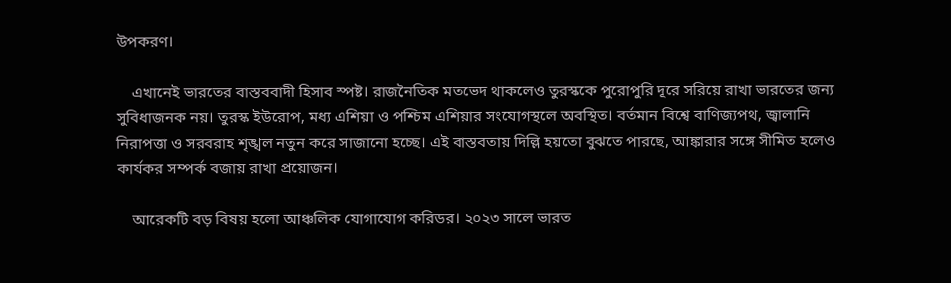উপকরণ।

    এখানেই ভারতের বাস্তববাদী হিসাব স্পষ্ট। রাজনৈতিক মতভেদ থাকলেও তুরস্ককে পুরোপুরি দূরে সরিয়ে রাখা ভারতের জন্য সুবিধাজনক নয়। তুরস্ক ইউরোপ, মধ্য এশিয়া ও পশ্চিম এশিয়ার সংযোগস্থলে অবস্থিত। বর্তমান বিশ্বে বাণিজ্যপথ, জ্বালানি নিরাপত্তা ও সরবরাহ শৃঙ্খল নতুন করে সাজানো হচ্ছে। এই বাস্তবতায় দিল্লি হয়তো বুঝতে পারছে, আঙ্কারার সঙ্গে সীমিত হলেও কার্যকর সম্পর্ক বজায় রাখা প্রয়োজন।

    আরেকটি বড় বিষয় হলো আঞ্চলিক যোগাযোগ করিডর। ২০২৩ সালে ভারত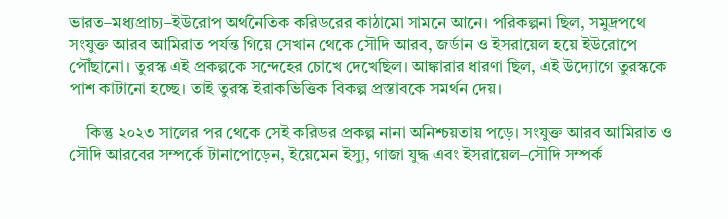ভারত–মধ্যপ্রাচ্য–ইউরোপ অর্থনৈতিক করিডরের কাঠামো সামনে আনে। পরিকল্পনা ছিল, সমুদ্রপথে সংযুক্ত আরব আমিরাত পর্যন্ত গিয়ে সেখান থেকে সৌদি আরব, জর্ডান ও ইসরায়েল হয়ে ইউরোপে পৌঁছানো। তুরস্ক এই প্রকল্পকে সন্দেহের চোখে দেখেছিল। আঙ্কারার ধারণা ছিল, এই উদ্যোগে তুরস্ককে পাশ কাটানো হচ্ছে। তাই তুরস্ক ইরাকভিত্তিক বিকল্প প্রস্তাবকে সমর্থন দেয়।

    কিন্তু ২০২৩ সালের পর থেকে সেই করিডর প্রকল্প নানা অনিশ্চয়তায় পড়ে। সংযুক্ত আরব আমিরাত ও সৌদি আরবের সম্পর্কে টানাপোড়েন, ইয়েমেন ইস্যু, গাজা যুদ্ধ এবং ইসরায়েল–সৌদি সম্পর্ক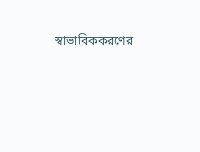স্বাভাবিককরণের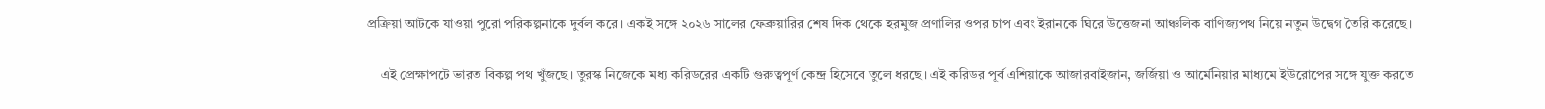প্রক্রিয়া আটকে যাওয়া পুরো পরিকল্পনাকে দুর্বল করে। একই সঙ্গে ২০২৬ সালের ফেব্রুয়ারির শেষ দিক থেকে হরমুজ প্রণালির ওপর চাপ এবং ইরানকে ঘিরে উত্তেজনা আঞ্চলিক বাণিজ্যপথ নিয়ে নতুন উদ্বেগ তৈরি করেছে।

    এই প্রেক্ষাপটে ভারত বিকল্প পথ খুঁজছে। তুরস্ক নিজেকে মধ্য করিডরের একটি গুরুত্বপূর্ণ কেন্দ্র হিসেবে তুলে ধরছে। এই করিডর পূর্ব এশিয়াকে আজারবাইজান, জর্জিয়া ও আর্মেনিয়ার মাধ্যমে ইউরোপের সঙ্গে যুক্ত করতে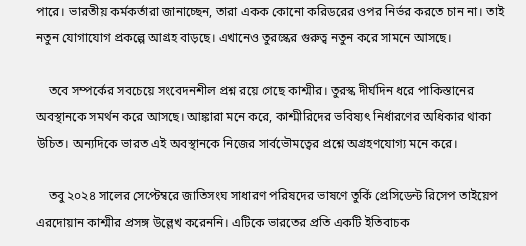পারে। ভারতীয় কর্মকর্তারা জানাচ্ছেন, তারা একক কোনো করিডরের ওপর নির্ভর করতে চান না। তাই নতুন যোগাযোগ প্রকল্পে আগ্রহ বাড়ছে। এখানেও তুরস্কের গুরুত্ব নতুন করে সামনে আসছে।

    তবে সম্পর্কের সবচেয়ে সংবেদনশীল প্রশ্ন রয়ে গেছে কাশ্মীর। তুরস্ক দীর্ঘদিন ধরে পাকিস্তানের অবস্থানকে সমর্থন করে আসছে। আঙ্কারা মনে করে, কাশ্মীরিদের ভবিষ্যৎ নির্ধারণের অধিকার থাকা উচিত। অন্যদিকে ভারত এই অবস্থানকে নিজের সার্বভৌমত্বের প্রশ্নে অগ্রহণযোগ্য মনে করে।

    তবু ২০২৪ সালের সেপ্টেম্বরে জাতিসংঘ সাধারণ পরিষদের ভাষণে তুর্কি প্রেসিডেন্ট রিসেপ তাইয়েপ এরদোয়ান কাশ্মীর প্রসঙ্গ উল্লেখ করেননি। এটিকে ভারতের প্রতি একটি ইতিবাচক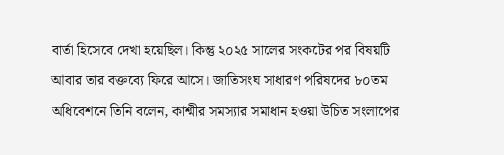বার্তা হিসেবে দেখা হয়েছিল। কিন্তু ২০২৫ সালের সংকটের পর বিষয়টি আবার তার বক্তব্যে ফিরে আসে। জাতিসংঘ সাধারণ পরিষদের ৮০তম অধিবেশনে তিনি বলেন, কাশ্মীর সমস্যার সমাধান হওয়া উচিত সংলাপের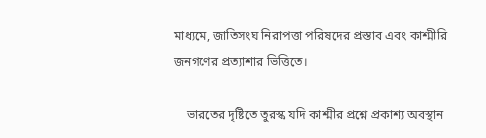মাধ্যমে, জাতিসংঘ নিরাপত্তা পরিষদের প্রস্তাব এবং কাশ্মীরি জনগণের প্রত্যাশার ভিত্তিতে।

    ভারতের দৃষ্টিতে তুরস্ক যদি কাশ্মীর প্রশ্নে প্রকাশ্য অবস্থান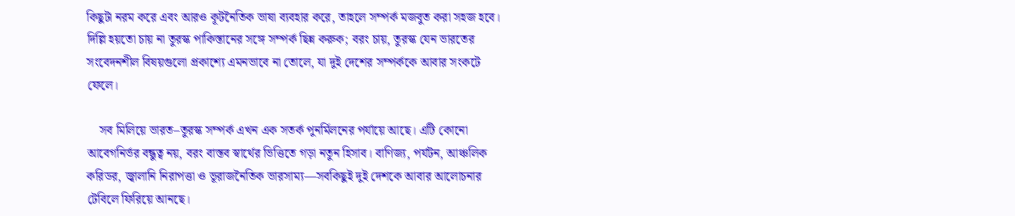কিছুটা নরম করে এবং আরও কূটনৈতিক ভাষা ব্যবহার করে, তাহলে সম্পর্ক মজবুত করা সহজ হবে। দিল্লি হয়তো চায় না তুরস্ক পাকিস্তানের সঙ্গে সম্পর্ক ছিন্ন করুক; বরং চায়, তুরস্ক যেন ভারতের সংবেদনশীল বিষয়গুলো প্রকাশ্যে এমনভাবে না তোলে, যা দুই দেশের সম্পর্ককে আবার সংকটে ফেলে।

    সব মিলিয়ে ভারত–তুরস্ক সম্পর্ক এখন এক সতর্ক পুনর্মিলনের পর্যায়ে আছে। এটি কোনো আবেগনির্ভর বন্ধুত্ব নয়, বরং বাস্তব স্বার্থের ভিত্তিতে গড়া নতুন হিসাব। বাণিজ্য, পর্যটন, আঞ্চলিক করিডর, জ্বালানি নিরাপত্তা ও ভূরাজনৈতিক ভারসাম্য—সবকিছুই দুই দেশকে আবার আলোচনার টেবিলে ফিরিয়ে আনছে।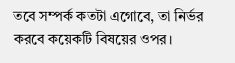তবে সম্পর্ক কতটা এগোবে, তা নির্ভর করবে কয়েকটি বিষয়ের ওপর।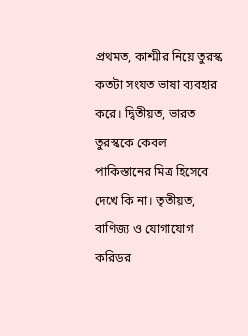প্রথমত, কাশ্মীর নিয়ে তুরস্ক কতটা সংযত ভাষা ব্যবহার করে। দ্বিতীয়ত, ভারত তুরস্ককে কেবল পাকিস্তানের মিত্র হিসেবে দেখে কি না। তৃতীয়ত, বাণিজ্য ও যোগাযোগ করিডর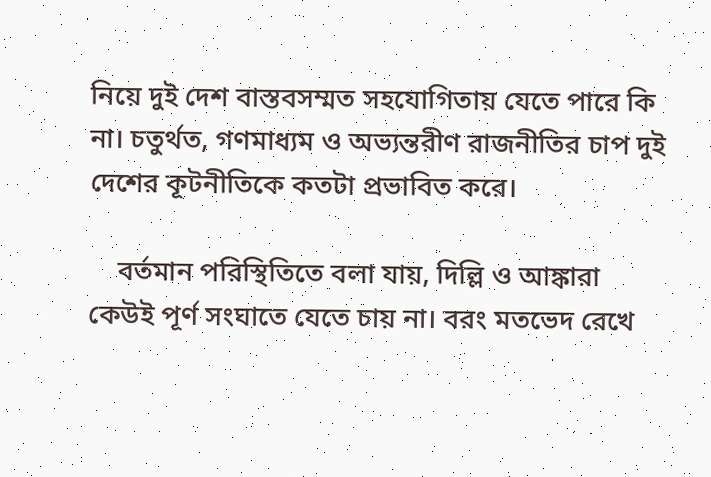নিয়ে দুই দেশ বাস্তবসম্মত সহযোগিতায় যেতে পারে কি না। চতুর্থত, গণমাধ্যম ও অভ্যন্তরীণ রাজনীতির চাপ দুই দেশের কূটনীতিকে কতটা প্রভাবিত করে।

    বর্তমান পরিস্থিতিতে বলা যায়, দিল্লি ও আঙ্কারা কেউই পূর্ণ সংঘাতে যেতে চায় না। বরং মতভেদ রেখে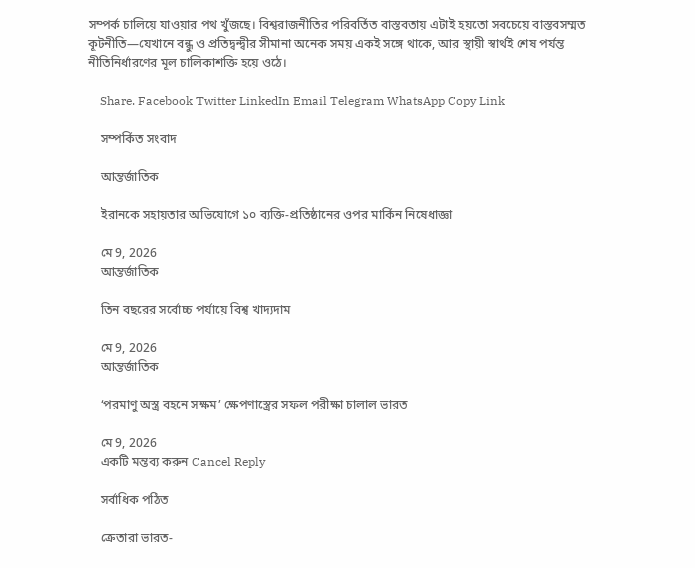সম্পর্ক চালিয়ে যাওয়ার পথ খুঁজছে। বিশ্বরাজনীতির পরিবর্তিত বাস্তবতায় এটাই হয়তো সবচেয়ে বাস্তবসম্মত কূটনীতি—যেখানে বন্ধু ও প্রতিদ্বন্দ্বীর সীমানা অনেক সময় একই সঙ্গে থাকে, আর স্থায়ী স্বার্থই শেষ পর্যন্ত নীতিনির্ধারণের মূল চালিকাশক্তি হয়ে ওঠে।

    Share. Facebook Twitter LinkedIn Email Telegram WhatsApp Copy Link

    সম্পর্কিত সংবাদ

    আন্তর্জাতিক

    ইরানকে সহায়তার অভিযোগে ১০ ব্যক্তি-প্রতিষ্ঠানের ওপর মার্কিন নিষেধাজ্ঞা

    মে 9, 2026
    আন্তর্জাতিক

    তিন বছরের সর্বোচ্চ পর্যায়ে বিশ্ব খাদ্যদাম

    মে 9, 2026
    আন্তর্জাতিক

    ‘পরমাণু অস্ত্র বহনে সক্ষম’ ক্ষেপণাস্ত্রের সফল পরীক্ষা চালাল ভারত

    মে 9, 2026
    একটি মন্তব্য করুন Cancel Reply

    সর্বাধিক পঠিত

    ক্রেতারা ভারত-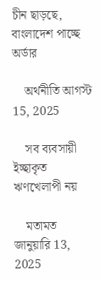চীন ছাড়ছে, বাংলাদেশ পাচ্ছে অর্ডার

    অর্থনীতি আগস্ট 15, 2025

    সব ব্যবসায়ী ইচ্ছাকৃত ঋণখেলাপী নয়

    মতামত জানুয়ারি 13, 2025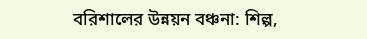বরিশালের উন্নয়ন বঞ্চনা: শিল্প,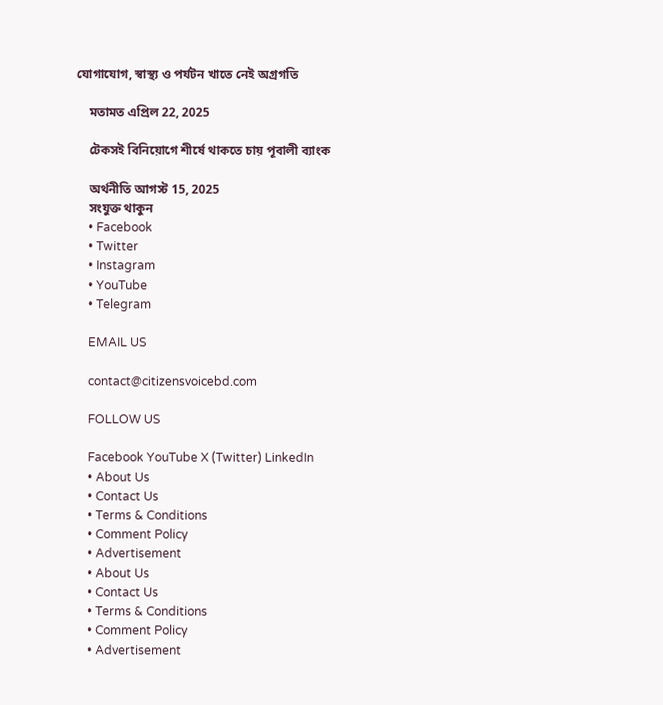যোগাযোগ, স্বাস্থ্য ও পর্যটন খাতে নেই অগ্রগতি

    মতামত এপ্রিল 22, 2025

    টেকসই বিনিয়োগে শীর্ষে থাকতে চায় পূবালী ব্যাংক

    অর্থনীতি আগস্ট 15, 2025
    সংযুক্ত থাকুন
    • Facebook
    • Twitter
    • Instagram
    • YouTube
    • Telegram

    EMAIL US

    contact@citizensvoicebd.com

    FOLLOW US

    Facebook YouTube X (Twitter) LinkedIn
    • About Us
    • Contact Us
    • Terms & Conditions
    • Comment Policy
    • Advertisement
    • About Us
    • Contact Us
    • Terms & Conditions
    • Comment Policy
    • Advertisement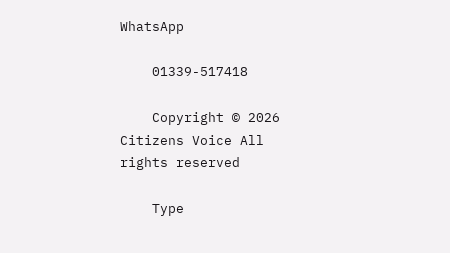WhatsApp

    01339-517418

    Copyright © 2026 Citizens Voice All rights reserved

    Type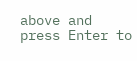above and press Enter to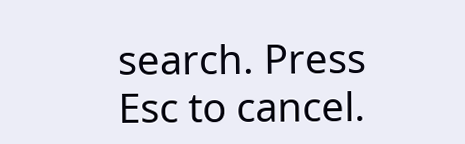search. Press Esc to cancel.